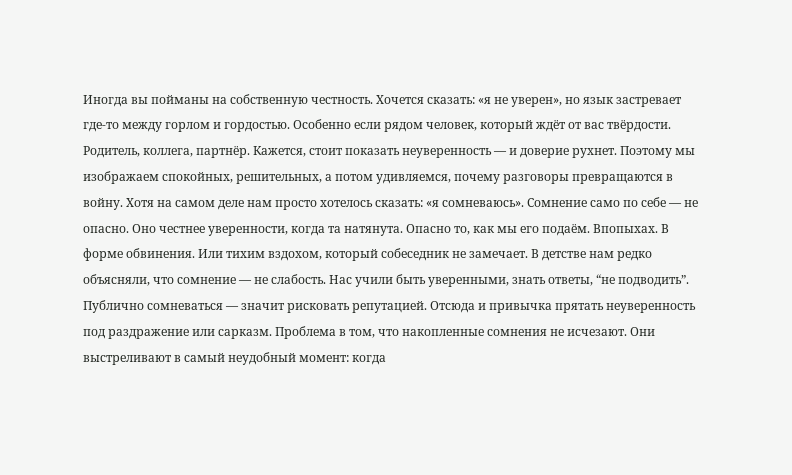Иногда вы пойманы на собственную честность. Хочется сказать: «я не уверен», но язык застревает где-то между горлом и гордостью. Особенно если рядом человек, который ждёт от вас твёрдости. Родитель, коллега, партнёр. Кажется, стоит показать неуверенность — и доверие рухнет. Поэтому мы изображаем спокойных, решительных, а потом удивляемся, почему разговоры превращаются в войну. Хотя на самом деле нам просто хотелось сказать: «я сомневаюсь». Сомнение само по себе — не опасно. Оно честнее уверенности, когда та натянута. Опасно то, как мы его подаём. Впопыхах. В форме обвинения. Или тихим вздохом, который собеседник не замечает. В детстве нам редко объясняли, что сомнение — не слабость. Нас учили быть уверенными, знать ответы, “не подводить”. Публично сомневаться — значит рисковать репутацией. Отсюда и привычка прятать неуверенность под раздражение или сарказм. Проблема в том, что накопленные сомнения не исчезают. Они выстреливают в самый неудобный момент: когда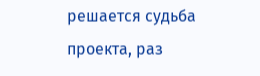решается судьба проекта, раз